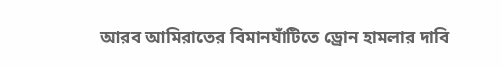আরব আমিরাতের বিমানঘাঁটিতে ড্রোন হামলার দাবি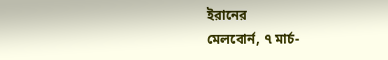ইরানের
মেলবোর্ন, ৭ মার্চ-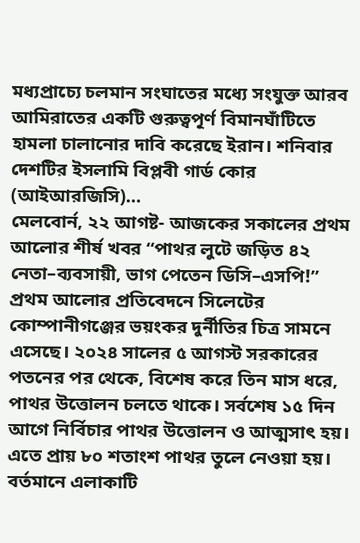মধ্যপ্রাচ্যে চলমান সংঘাতের মধ্যে সংযুক্ত আরব আমিরাতের একটি গুরুত্বপূর্ণ বিমানঘাঁটিতে হামলা চালানোর দাবি করেছে ইরান। শনিবার দেশটির ইসলামি বিপ্লবী গার্ড কোর (আইআরজিসি)…
মেলবোর্ন, ২২ আগষ্ট- আজকের সকালের প্রথম আলোর শীর্ষ খবর “পাথর লুটে জড়িত ৪২ নেতা–ব্যবসায়ী, ভাগ পেতেন ডিসি–এসপি!” প্রথম আলোর প্রতিবেদনে সিলেটের কোম্পানীগঞ্জের ভয়ংকর দুর্নীতির চিত্র সামনে এসেছে। ২০২৪ সালের ৫ আগস্ট সরকারের পতনের পর থেকে, বিশেষ করে তিন মাস ধরে, পাথর উত্তোলন চলতে থাকে। সর্বশেষ ১৫ দিন আগে নির্বিচার পাথর উত্তোলন ও আত্মসাৎ হয়। এতে প্রায় ৮০ শতাংশ পাথর তুলে নেওয়া হয়। বর্তমানে এলাকাটি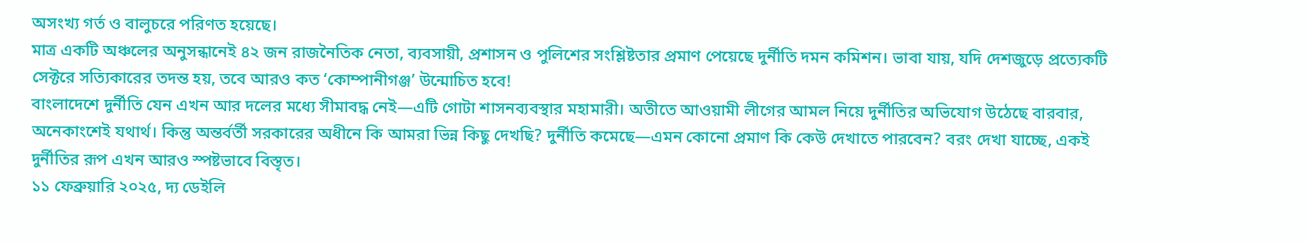অসংখ্য গর্ত ও বালুচরে পরিণত হয়েছে।
মাত্র একটি অঞ্চলের অনুসন্ধানেই ৪২ জন রাজনৈতিক নেতা, ব্যবসায়ী, প্রশাসন ও পুলিশের সংশ্লিষ্টতার প্রমাণ পেয়েছে দুর্নীতি দমন কমিশন। ভাবা যায়, যদি দেশজুড়ে প্রত্যেকটি সেক্টরে সত্যিকারের তদন্ত হয়, তবে আরও কত ‘কোম্পানীগঞ্জ’ উন্মোচিত হবে!
বাংলাদেশে দুর্নীতি যেন এখন আর দলের মধ্যে সীমাবদ্ধ নেই—এটি গোটা শাসনব্যবস্থার মহামারী। অতীতে আওয়ামী লীগের আমল নিয়ে দুর্নীতির অভিযোগ উঠেছে বারবার, অনেকাংশেই যথার্থ। কিন্তু অন্তর্বর্তী সরকারের অধীনে কি আমরা ভিন্ন কিছু দেখছি? দুর্নীতি কমেছে—এমন কোনো প্রমাণ কি কেউ দেখাতে পারবেন? বরং দেখা যাচ্ছে, একই দুর্নীতির রূপ এখন আরও স্পষ্টভাবে বিস্তৃত।
১১ ফেব্রুয়ারি ২০২৫, দ্য ডেইলি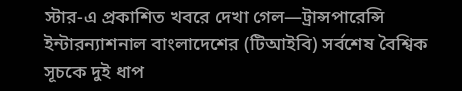স্টার-এ প্রকাশিত খবরে দেখা গেল—ট্রান্সপারেন্সি ইন্টারন্যাশনাল বাংলাদেশের (টিআইবি) সর্বশেষ বৈশ্বিক সূচকে দুই ধাপ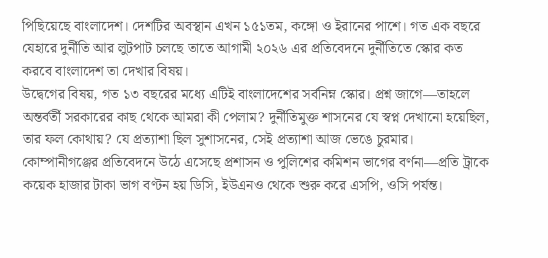পিছিয়েছে বাংলাদেশ। দেশটির অবস্থান এখন ১৫১তম, কঙ্গো ও ইরানের পাশে। গত এক বছরে যেহারে দুর্নীতি আর লুটপাট চলছে তাতে আগামী ২০২৬ এর প্রতিবেদনে দুর্নীতিতে স্কোর কত করবে বাংলাদেশ তা দেখার বিষয়।
উদ্বেগের বিষয়, গত ১৩ বছরের মধ্যে এটিই বাংলাদেশের সর্বনিম্ন স্কোর। প্রশ্ন জাগে—তাহলে অন্তর্বর্তী সরকারের কাছ থেকে আমরা কী পেলাম? দুর্নীতিমুক্ত শাসনের যে স্বপ্ন দেখানো হয়েছিল, তার ফল কোথায়? যে প্রত্যাশা ছিল সুশাসনের, সেই প্রত্যাশা আজ ভেঙে চুরমার।
কোম্পানীগঞ্জের প্রতিবেদনে উঠে এসেছে প্রশাসন ও পুলিশের কমিশন ভাগের বর্ণনা—প্রতি ট্রাকে কয়েক হাজার টাকা ভাগ বণ্টন হয় ডিসি, ইউএনও থেকে শুরু করে এসপি, ওসি পর্যন্ত।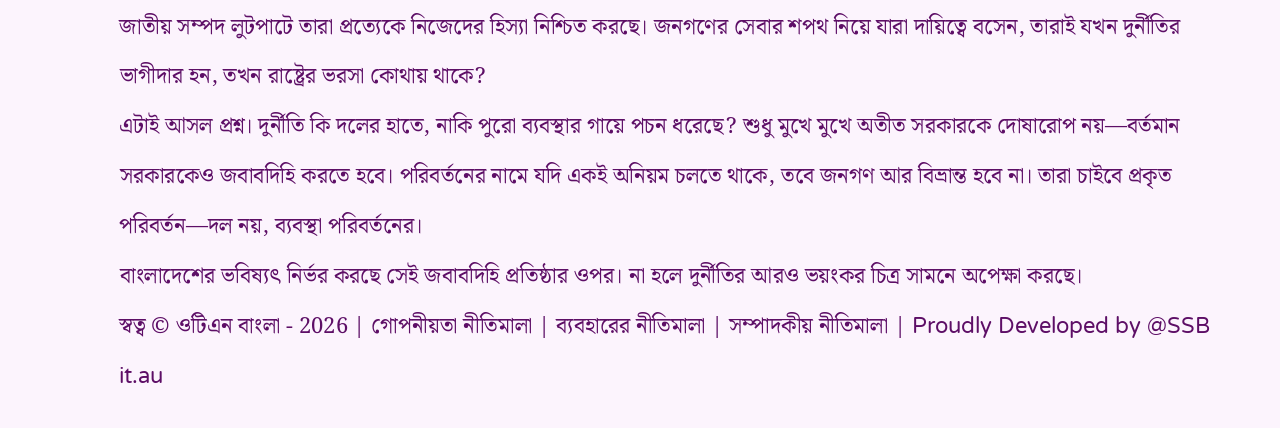জাতীয় সম্পদ লুটপাটে তারা প্রত্যেকে নিজেদের হিস্যা নিশ্চিত করছে। জনগণের সেবার শপথ নিয়ে যারা দায়িত্বে বসেন, তারাই যখন দুর্নীতির ভাগীদার হন, তখন রাষ্ট্রের ভরসা কোথায় থাকে?
এটাই আসল প্রশ্ন। দুর্নীতি কি দলের হাতে, নাকি পুরো ব্যবস্থার গায়ে পচন ধরেছে? শুধু মুখে মুখে অতীত সরকারকে দোষারোপ নয়—বর্তমান সরকারকেও জবাবদিহি করতে হবে। পরিবর্তনের নামে যদি একই অনিয়ম চলতে থাকে, তবে জনগণ আর বিভ্রান্ত হবে না। তারা চাইবে প্রকৃত পরিবর্তন—দল নয়, ব্যবস্থা পরিবর্তনের।
বাংলাদেশের ভবিষ্যৎ নির্ভর করছে সেই জবাবদিহি প্রতিষ্ঠার ওপর। না হলে দুর্নীতির আরও ভয়ংকর চিত্র সামনে অপেক্ষা করছে।
স্বত্ব © ওটিএন বাংলা - 2026 | গোপনীয়তা নীতিমালা | ব্যবহারের নীতিমালা | সম্পাদকীয় নীতিমালা | Proudly Developed by @SSB it.au